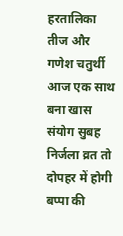हरतालिका तीज और गणेश चतुर्थी आज एक साथ बना खास संयोग सुबह निर्जला व्रत तो दोपहर में होगी बप्पा की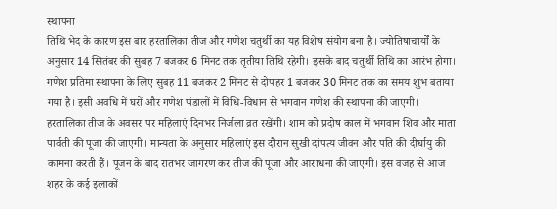स्थापना
तिथि भेद के कारण इस बार हरतालिका तीज और गणेश चतुर्थी का यह विशेष संयोग बना है। ज्योतिषाचार्यों के अनुसार 14 सितंबर की सुबह 7 बजकर 6 मिनट तक तृतीया तिथि रहेगी। इसके बाद चतुर्थी तिथि का आरंभ होगा। गणेश प्रतिमा स्थापना के लिए सुबह 11 बजकर 2 मिनट से दोपहर 1 बजकर 30 मिनट तक का समय शुभ बताया गया है। इसी अवधि में घरों और गणेश पंडालों में विधि-विधान से भगवान गणेश की स्थापना की जाएगी।
हरतालिका तीज के अवसर पर महिलाएं दिनभर निर्जला व्रत रखेंगी। शाम को प्रदोष काल में भगवान शिव और माता पार्वती की पूजा की जाएगी। मान्यता के अनुसार महिलाएं इस दौरान सुखी दांपत्य जीवन और पति की दीर्घायु की कामना करती हैं। पूजन के बाद रातभर जागरण कर तीज की पूजा और आराधना की जाएगी। इस वजह से आज शहर के कई इलाकों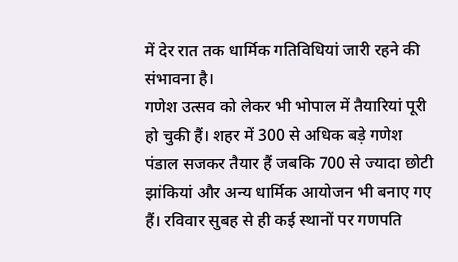में देर रात तक धार्मिक गतिविधियां जारी रहने की संभावना है।
गणेश उत्सव को लेकर भी भोपाल में तैयारियां पूरी हो चुकी हैं। शहर में 300 से अधिक बड़े गणेश पंडाल सजकर तैयार हैं जबकि 700 से ज्यादा छोटी झांकियां और अन्य धार्मिक आयोजन भी बनाए गए हैं। रविवार सुबह से ही कई स्थानों पर गणपति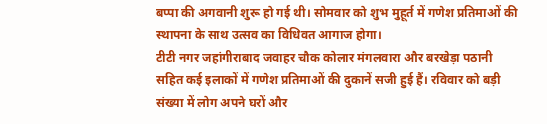बप्पा की अगवानी शुरू हो गई थी। सोमवार को शुभ मुहूर्त में गणेश प्रतिमाओं की स्थापना के साथ उत्सव का विधिवत आगाज होगा।
टीटी नगर जहांगीराबाद जवाहर चौक कोलार मंगलवारा और बरखेड़ा पठानी सहित कई इलाकों में गणेश प्रतिमाओं की दुकानें सजी हुई हैं। रविवार को बड़ी संख्या में लोग अपने घरों और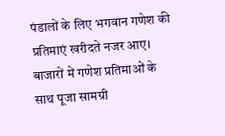पंडालों के लिए भगवान गणेश की प्रतिमाएं खरीदते नजर आए। बाजारों में गणेश प्रतिमाओं के साथ पूजा सामग्री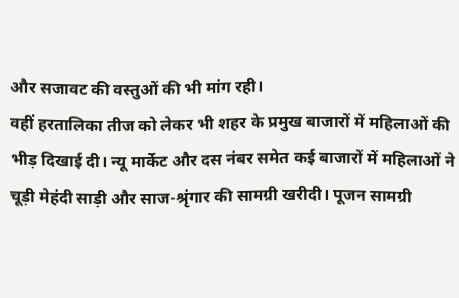और सजावट की वस्तुओं की भी मांग रही।
वहीं हरतालिका तीज को लेकर भी शहर के प्रमुख बाजारों में महिलाओं की भीड़ दिखाई दी। न्यू मार्केट और दस नंबर समेत कई बाजारों में महिलाओं ने चूड़ी मेहंदी साड़ी और साज-श्रृंगार की सामग्री खरीदी। पूजन सामग्री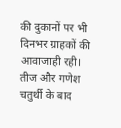की दुकानों पर भी दिनभर ग्राहकों की आवाजाही रही।
तीज और गणेश चतुर्थी के बाद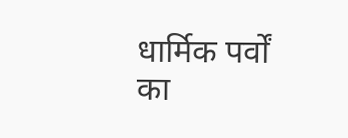धार्मिक पर्वों का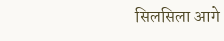सिलसिला आगे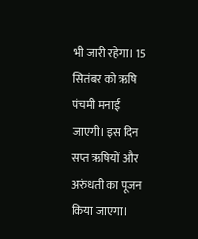भी जारी रहेगा। 15 सितंबर को ऋषि पंचमी मनाई जाएगी। इस दिन सप्त ऋषियों और अरुंधती का पूजन किया जाएगा।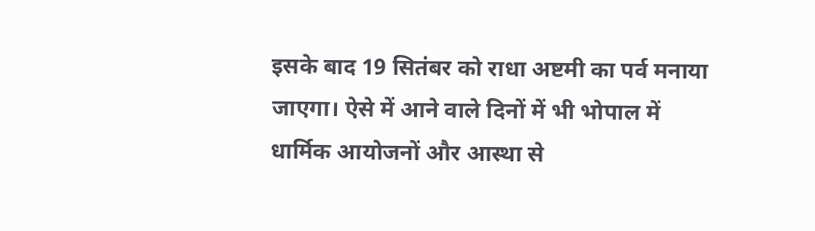इसके बाद 19 सितंबर को राधा अष्टमी का पर्व मनाया जाएगा। ऐसे में आने वाले दिनों में भी भोपाल में धार्मिक आयोजनों और आस्था से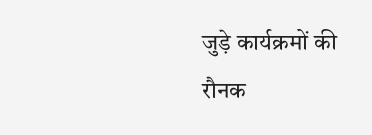जुड़े कार्यक्रमों की रौनक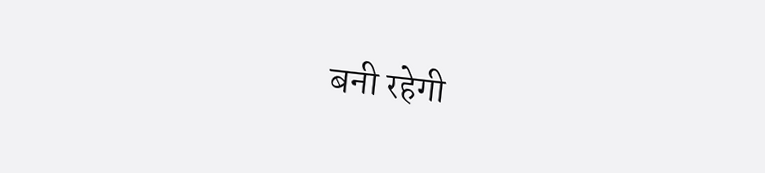बनी रहेगी